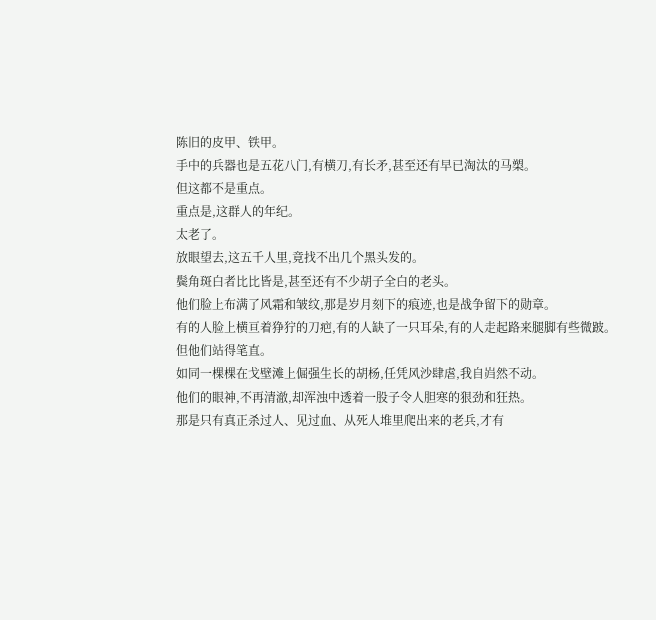陈旧的皮甲、铁甲。
手中的兵器也是五花八门,有横刀,有长矛,甚至还有早已淘汰的马槊。
但这都不是重点。
重点是,这群人的年纪。
太老了。
放眼望去,这五千人里,竟找不出几个黑头发的。
鬓角斑白者比比皆是,甚至还有不少胡子全白的老头。
他们脸上布满了风霜和皱纹,那是岁月刻下的痕迹,也是战争留下的勋章。
有的人脸上横亘着狰狞的刀疤,有的人缺了一只耳朵,有的人走起路来腿脚有些微跛。
但他们站得笔直。
如同一棵棵在戈壁滩上倔强生长的胡杨,任凭风沙肆虐,我自岿然不动。
他们的眼神,不再清澈,却浑浊中透着一股子令人胆寒的狠劲和狂热。
那是只有真正杀过人、见过血、从死人堆里爬出来的老兵,才有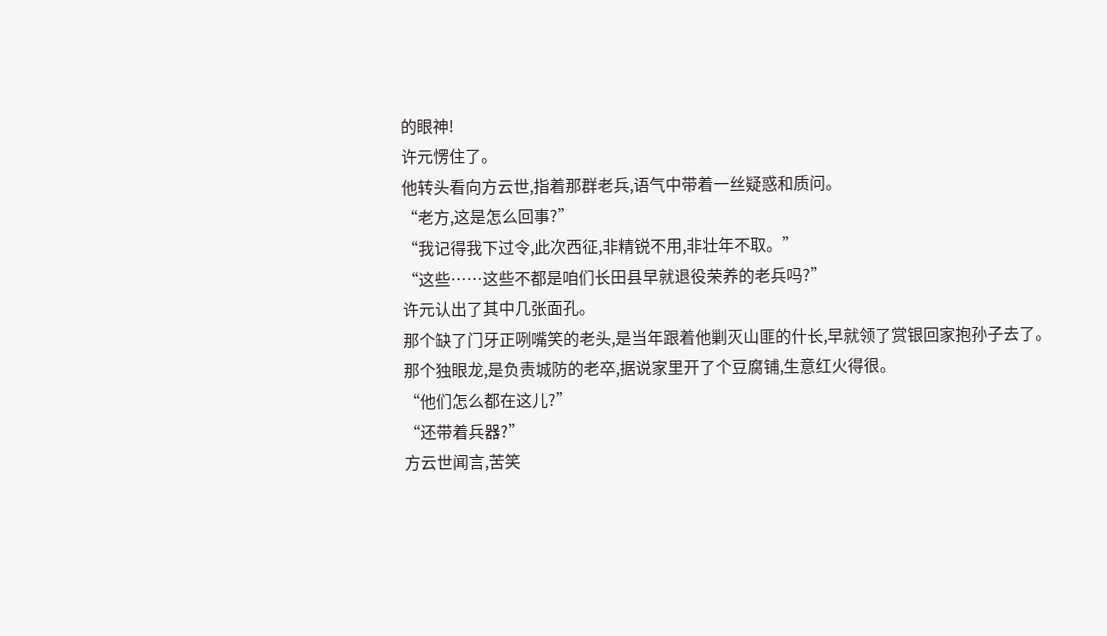的眼神!
许元愣住了。
他转头看向方云世,指着那群老兵,语气中带着一丝疑惑和质问。
“老方,这是怎么回事?”
“我记得我下过令,此次西征,非精锐不用,非壮年不取。”
“这些……这些不都是咱们长田县早就退役荣养的老兵吗?”
许元认出了其中几张面孔。
那个缺了门牙正咧嘴笑的老头,是当年跟着他剿灭山匪的什长,早就领了赏银回家抱孙子去了。
那个独眼龙,是负责城防的老卒,据说家里开了个豆腐铺,生意红火得很。
“他们怎么都在这儿?”
“还带着兵器?”
方云世闻言,苦笑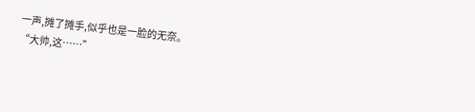一声,摊了摊手,似乎也是一脸的无奈。
“大帅,这……”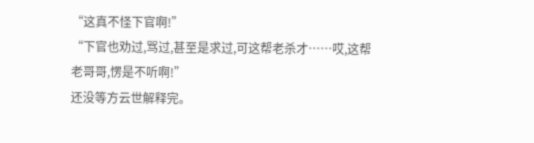“这真不怪下官啊!”
“下官也劝过,骂过,甚至是求过,可这帮老杀才……哎,这帮老哥哥,愣是不听啊!”
还没等方云世解释完。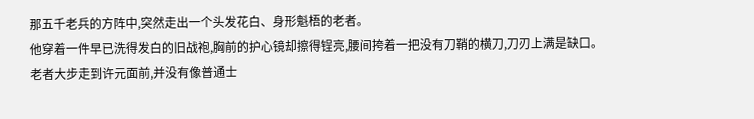那五千老兵的方阵中,突然走出一个头发花白、身形魁梧的老者。
他穿着一件早已洗得发白的旧战袍,胸前的护心镜却擦得锃亮,腰间挎着一把没有刀鞘的横刀,刀刃上满是缺口。
老者大步走到许元面前,并没有像普通士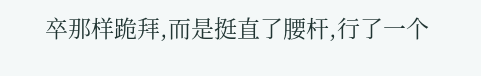卒那样跪拜,而是挺直了腰杆,行了一个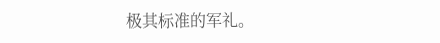极其标准的军礼。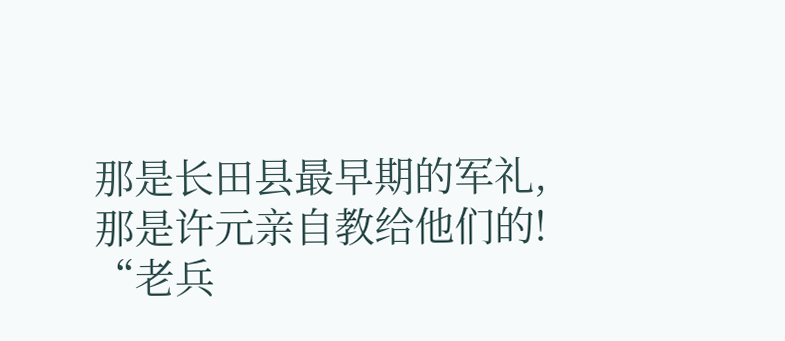那是长田县最早期的军礼,那是许元亲自教给他们的!
“老兵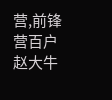营,前锋营百户赵大牛